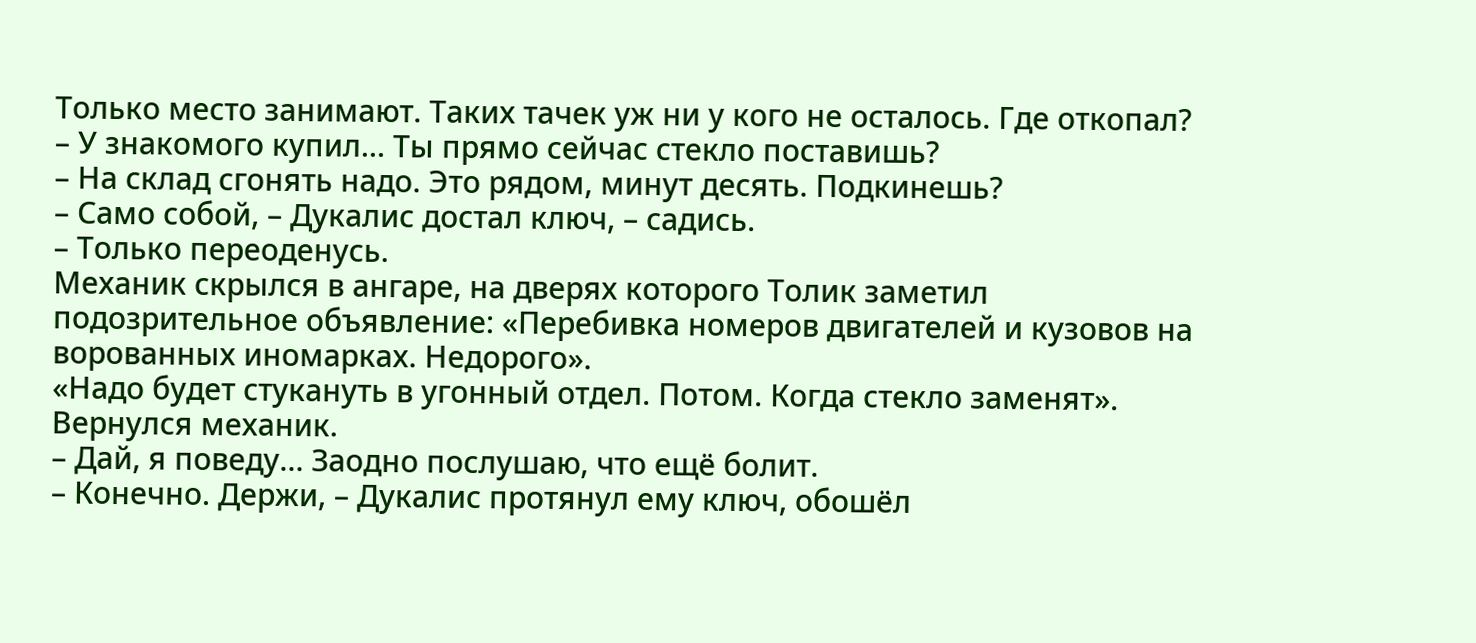Только место занимают. Таких тачек уж ни у кого не осталось. Где откопал?
– У знакомого купил… Ты прямо сейчас стекло поставишь?
– На склад сгонять надо. Это рядом, минут десять. Подкинешь?
– Само собой, – Дукалис достал ключ, – садись.
– Только переоденусь.
Механик скрылся в ангаре, на дверях которого Толик заметил подозрительное объявление: «Перебивка номеров двигателей и кузовов на ворованных иномарках. Недорого».
«Надо будет стукануть в угонный отдел. Потом. Когда стекло заменят».
Вернулся механик.
– Дай, я поведу… Заодно послушаю, что ещё болит.
– Конечно. Держи, – Дукалис протянул ему ключ, обошёл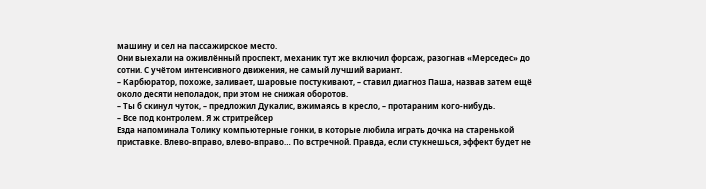машину и сел на пассажирское место.
Они выехали на оживлённый проспект, механик тут же включил форсаж, разогнав «Мерседес» до сотни. С учётом интенсивного движения, не самый лучший вариант.
– Карбюратор, похоже, заливает, шаровые постукивают, – ставил диагноз Паша, назвав затем ещё около десяти неполадок, при этом не снижая оборотов.
– Ты б скинул чуток, – предложил Дукалис, вжимаясь в кресло, – протараним кого-нибудь.
– Все под контролем. Я ж стритрейсер
Езда напоминала Толику компьютерные гонки, в которые любила играть дочка на старенькой приставке. Влево-вправо, влево-вправо… По встречной. Правда, если стукнешься, эффект будет не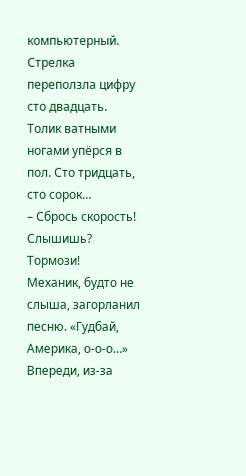компьютерный.
Стрелка переползла цифру сто двадцать. Толик ватными ногами упёрся в пол. Сто тридцать, сто сорок…
– Сбрось скорость! Слышишь? Тормози!
Механик, будто не слыша, загорланил песню. «Гудбай, Америка, о-о-о…»
Впереди, из-за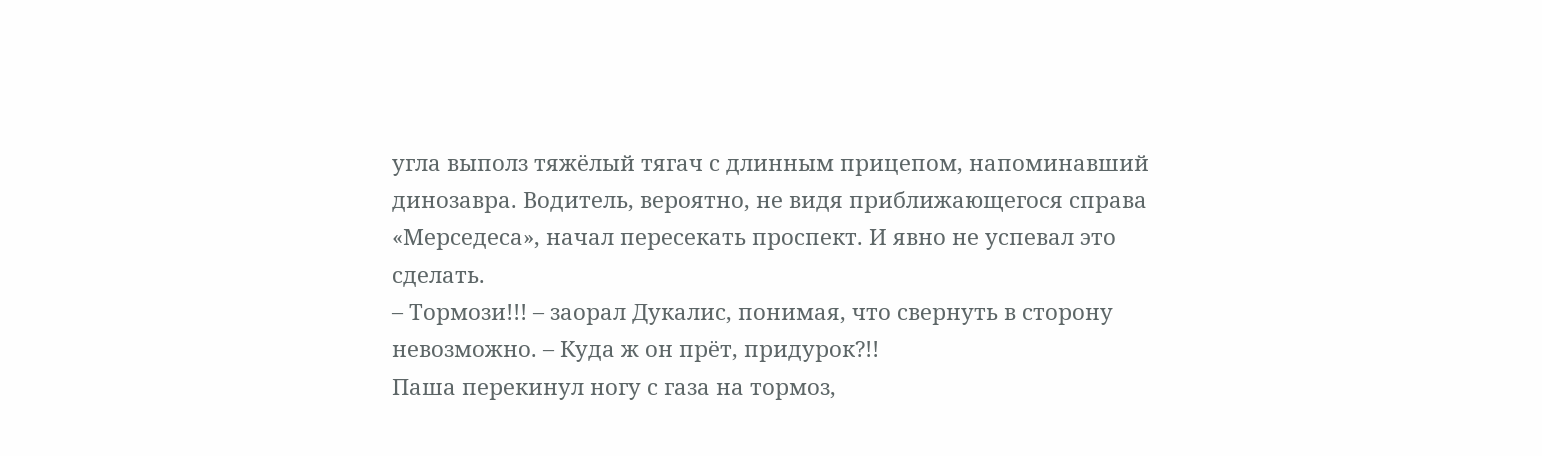угла выполз тяжёлый тягач с длинным прицепом, напоминавший динозавра. Водитель, вероятно, не видя приближающегося справа «Мерседеса», начал пересекать проспект. И явно не успевал это сделать.
– Тормози!!! – заорал Дукалис, понимая, что свернуть в сторону невозможно. – Куда ж он прёт, придурок?!!
Паша перекинул ногу с газа на тормоз,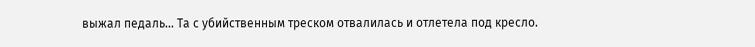выжал педаль… Та с убийственным треском отвалилась и отлетела под кресло.